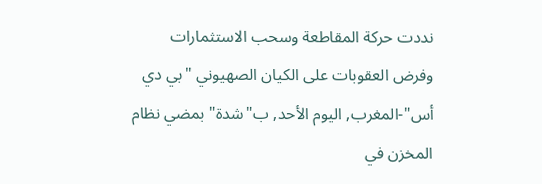نددت حركة المقاطعة وسحب الاستثمارات وفرض العقوبات على الكيان الصهيوني "بي دي أس"-المغرب, اليوم الأحد, ب"شدة" بمضي نظام المخزن في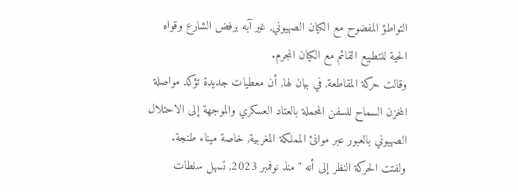التواطؤ المفضوح مع الكيان الصهيوني, غير آبه برفض الشارع وقواه الحية للتطبيع القائم مع الكيان المجرم.
وقالت حركة المقاطعة, في بيان لها, أن معطيات جديدة تؤكد مواصلة المخزن السماح للسفن المحملة بالعتاد العسكري والموجهة إلى الاحتلال الصهيوني بالعبور عبر موانئ المملكة المغربية, خاصة ميناء طنجة. ولفتت الحركة النظر إلى أنه "منذ نوفمبر 2023, تسهل سلطات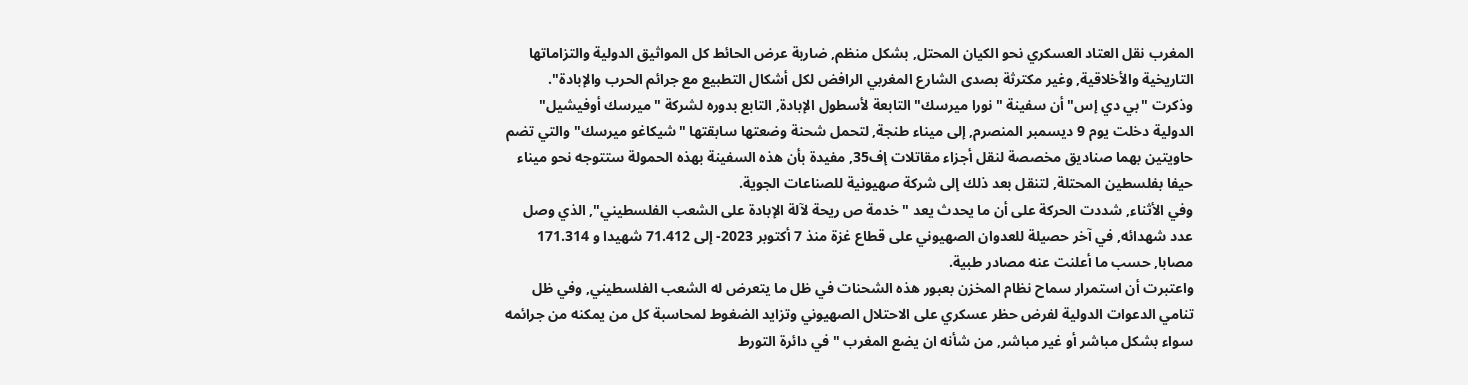المغرب نقل العتاد العسكري نحو الكيان المحتل, بشكل منظم, ضاربة عرض الحائط كل المواثيق الدولية والتزاماتها التاريخية والأخلاقية, وغير مكترثة بصدى الشارع المغربي الرافض لكل أشكال التطبيع مع جرائم الحرب والإبادة".
وذكرت "بي دي إس" أن سفينة "نورا ميرسك" التابعة لأسطول الإبادة, التابع بدوره لشركة "ميرسك أوفيشيل" الدولية دخلت يوم 9 ديسمبر المنصرم, إلى ميناء طنجة, لتحمل شحنة وضعتها سابقتها "شيكاغو ميرسك" والتي تضم حاويتين بهما صناديق مخصصة لنقل أجزاء مقاتلات إف35, مفيدة بأن هذه السفينة بهذه الحمولة ستتوجه نحو ميناء حيفا بفلسطين المحتلة, لتنقل بعد ذلك إلى شركة صهيونية للصناعات الجوية.
وفي الأثناء, شددت الحركة على أن ما يحدث يعد "خدمة ص ريحة لآلة الإبادة على الشعب الفلسطيني", الذي وصل عدد شهدائه, في آخر حصيلة للعدوان الصهيوني على قطاع غزة منذ 7 أكتوبر 2023- إلى 71.412 شهيدا و 171.314 مصابا, حسب ما أعلنت عنه مصادر طبية.
واعتبرت أن استمرار سماح نظام المخزن بعبور هذه الشحنات في ظل ما يتعرض له الشعب الفلسطيني, وفي ظل تنامي الدعوات الدولية لفرض حظر عسكري على الاحتلال الصهيوني وتزايد الضغوط لمحاسبة كل من يمكنه من جرائمه سواء بشكل مباشر أو غير مباشر, من شأنه ان يضع المغرب "في دائرة التورط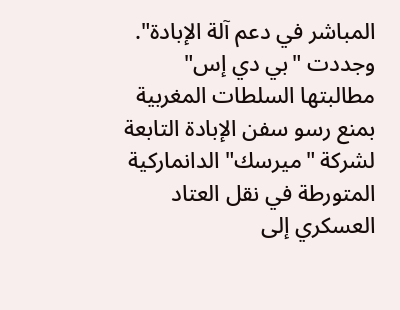المباشر في دعم آلة الإبادة".
وجددت "بي دي إس" مطالبتها السلطات المغربية بمنع رسو سفن الإبادة التابعة لشركة "ميرسك" الدانماركية المتورطة في نقل العتاد العسكري إلى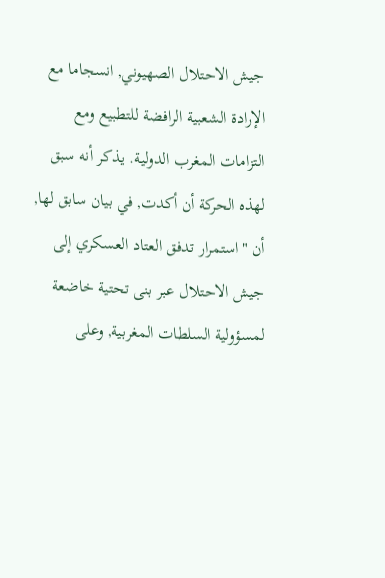جيش الاحتلال الصهيوني, انسجاما مع الإرادة الشعبية الرافضة للتطبيع ومع التزامات المغرب الدولية. يذكر أنه سبق لهذه الحركة أن أكدت, في بيان سابق لها, أن "استمرار تدفق العتاد العسكري إلى جيش الاحتلال عبر بنى تحتية خاضعة لمسؤولية السلطات المغربية, وعلى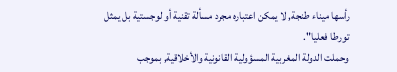رأسها ميناء طنجة, لا يمكن اعتباره مجرد مسألة تقنية أو لوجستية بل يمثل تورطا فعليا".
وحملت الدولة المغربية المسؤولية القانونية والأخلاقية, بموجب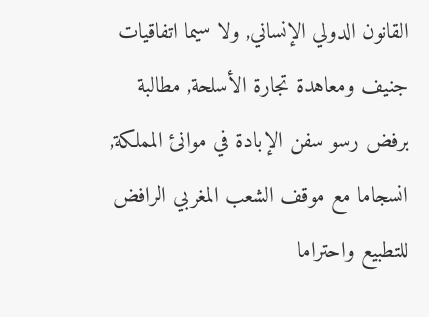القانون الدولي الإنساني, ولا سيما اتفاقيات جنيف ومعاهدة تجارة الأسلحة, مطالبة برفض رسو سفن الإبادة في موانئ المملكة, انسجاما مع موقف الشعب المغربي الرافض للتطبيع واحتراما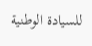للسيادة الوطنية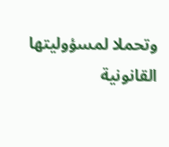وتحملا لمسؤوليتها القانونية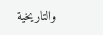والتاريخية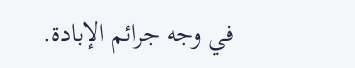في وجه جرائم الإبادة.